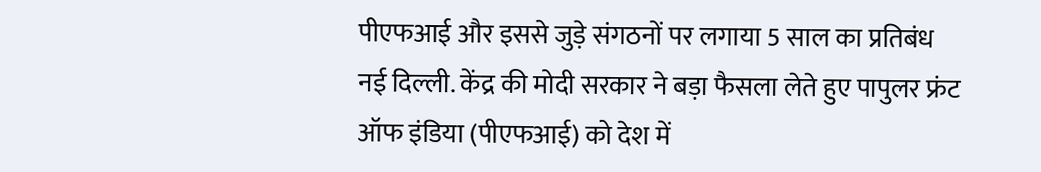पीएफआई और इससे जुड़े संगठनों पर लगाया 5 साल का प्रतिबंध
नई दिल्ली. केंद्र की मोदी सरकार ने बड़ा फैसला लेते हुए पापुलर फ्रंट ऑफ इंडिया (पीएफआई) को देश में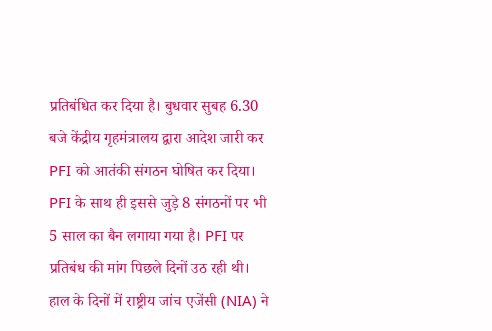प्रतिबंधित कर दिया है। बुधवार सुबह 6.30 बजे केंद्रीय गृहमंत्रालय द्वारा आदेश जारी कर PFI को आतंकी संगठन घोषित कर दिया। PFI के साथ ही इससे जुड़े 8 संगठनों पर भी 5 साल का बैन लगाया गया है। PFI पर प्रतिबंध की मांग पिछले दिनों उठ रही थी। हाल के दिनों में राष्ट्रीय जांच एजेंसी (NIA) ने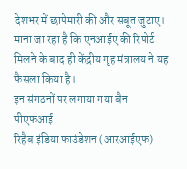देशभर में छापेमारी की और सबूत जुटाए। माना जा रहा है कि एनआईए की रिपोर्ट मिलने के बाद ही केंद्रीय गृह मंत्रालय ने यह फैसला किया है।
इन संगठनों पर लगाया गया बैन
पीएफआई
रिहैब इंडिया फाउंडेशन (आरआईएफ)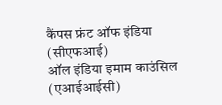कैंपस फ्रंट ऑफ इंडिया (सीएफआई)
ऑल इंडिया इमाम काउंसिल (एआईआईसी)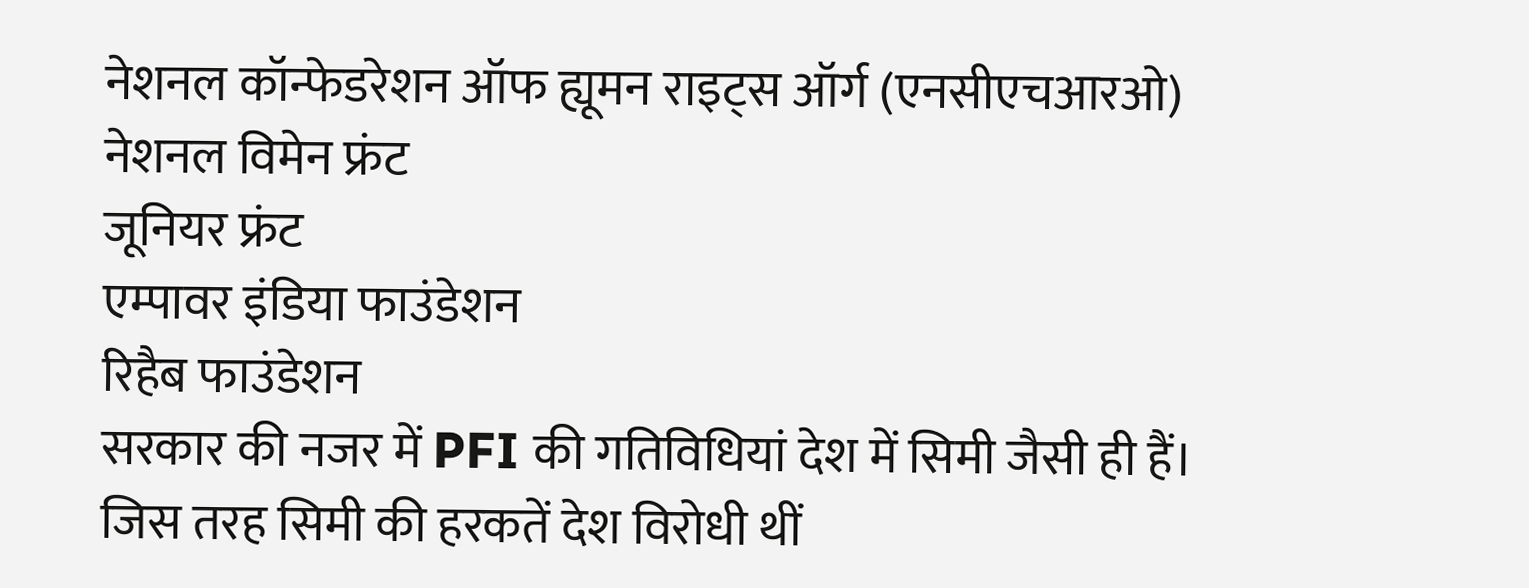नेशनल कॉन्फेडरेशन ऑफ ह्यूमन राइट्स ऑर्ग (एनसीएचआरओ)
नेशनल विमेन फ्रंट
जूनियर फ्रंट
एम्पावर इंडिया फाउंडेशन
रिहैब फाउंडेशन
सरकार की नजर में PFI की गतिविधियां देश में सिमी जैसी ही हैं। जिस तरह सिमी की हरकतें देश विरोधी थीं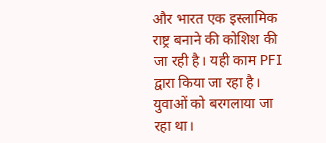और भारत एक इस्लामिक राष्ट्र बनाने की कोशिश की जा रही है। यही काम PFI द्वारा किया जा रहा है। युवाओं को बरगलाया जा रहा था।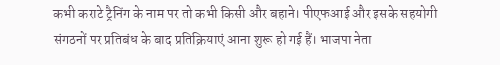कभी कराटे ट्रैनिंग के नाम पर तो कभी किसी और बहाने। पीएफआई और इसके सहयोगी संगठनों पर प्रतिबंध के बाद प्रतिक्रियाएं आना शुरू हो गई हैं। भाजपा नेता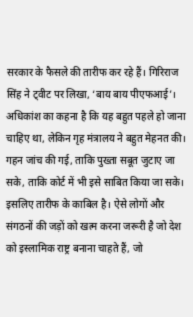सरकार के फैसले की तारीफ कर रहे हैं। गिरिराज सिंह ने ट्वीट पर लिखा, ‘बाय बाय पीएफआई’। अधिकांश का कहना है कि यह बहुत पहले हो जाना चाहिए था, लेकिन गृह मंत्रालय ने बहुत मेहनत की। गहन जांच की गई, ताकि पुख्ता सबूत जुटाए जा सके, ताकि कोर्ट में भी इसे साबित किया जा सके। इसलिए तारीफ के काबिल है। ऐसे लोगों और संगठनों की जड़ों को खत्म करना जरूरी है जो देश को इस्लामिक राष्ट्र बनाना चाहते हैं, जो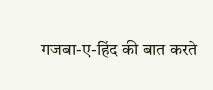गजबा-ए-हिंद की बात करते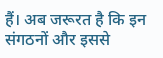हैं। अब जरूरत है कि इन संगठनों और इससे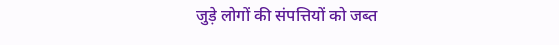जुड़े लोगों की संपत्तियों को जब्त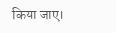किया जाए।